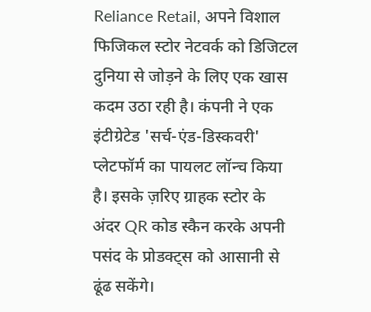Reliance Retail, अपने विशाल फिजिकल स्टोर नेटवर्क को डिजिटल दुनिया से जोड़ने के लिए एक खास कदम उठा रही है। कंपनी ने एक इंटीग्रेटेड 'सर्च-एंड-डिस्कवरी' प्लेटफॉर्म का पायलट लॉन्च किया है। इसके ज़रिए ग्राहक स्टोर के अंदर QR कोड स्कैन करके अपनी पसंद के प्रोडक्ट्स को आसानी से ढूंढ सकेंगे।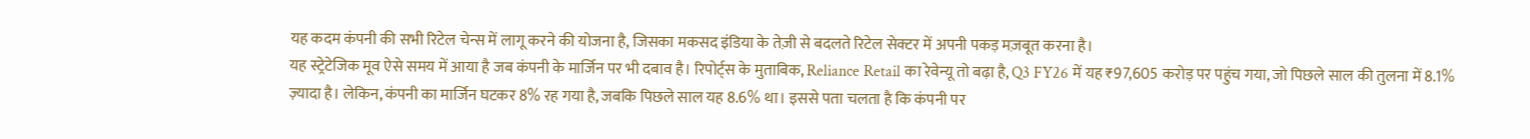यह कदम कंपनी की सभी रिटेल चेन्स में लागू करने की योजना है, जिसका मकसद इंडिया के तेज़ी से बदलते रिटेल सेक्टर में अपनी पकड़ मज़बूत करना है।
यह स्ट्रेटेजिक मूव ऐसे समय में आया है जब कंपनी के मार्जिन पर भी दबाव है। रिपोर्ट्स के मुताबिक, Reliance Retail का रेवेन्यू तो बढ़ा है, Q3 FY26 में यह ₹97,605 करोड़ पर पहुंच गया, जो पिछले साल की तुलना में 8.1% ज़्यादा है। लेकिन, कंपनी का मार्जिन घटकर 8% रह गया है, जबकि पिछले साल यह 8.6% था। इससे पता चलता है कि कंपनी पर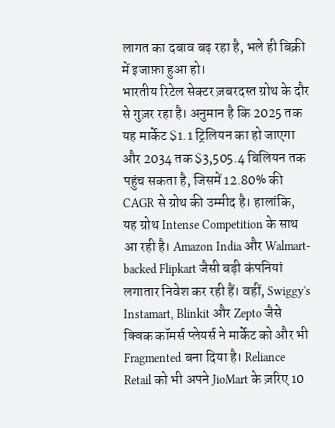लागत का दबाव बढ़ रहा है, भले ही बिक्री में इजाफ़ा हुआ हो।
भारतीय रिटेल सेक्टर ज़बरदस्त ग्रोथ के दौर से गुज़र रहा है। अनुमान है कि 2025 तक यह मार्केट $1.1 ट्रिलियन का हो जाएगा और 2034 तक $3,505.4 बिलियन तक पहुंच सकता है, जिसमें 12.80% की CAGR से ग्रोथ की उम्मीद है। हालांकि, यह ग्रोथ Intense Competition के साथ आ रही है। Amazon India और Walmart-backed Flipkart जैसी बड़ी कंपनियां लगातार निवेश कर रही हैं। वहीं, Swiggy's Instamart, Blinkit और Zepto जैसे क्विक कॉमर्स प्लेयर्स ने मार्केट को और भी Fragmented बना दिया है। Reliance Retail को भी अपने JioMart के ज़रिए 10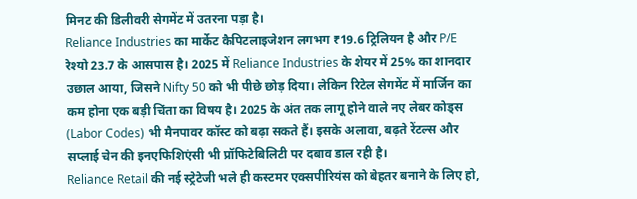मिनट की डिलीवरी सेगमेंट में उतरना पड़ा है।
Reliance Industries का मार्केट कैपिटलाइजेशन लगभग ₹19.6 ट्रिलियन है और P/E रेश्यो 23.7 के आसपास है। 2025 में Reliance Industries के शेयर में 25% का शानदार उछाल आया, जिसने Nifty 50 को भी पीछे छोड़ दिया। लेकिन रिटेल सेगमेंट में मार्जिन का कम होना एक बड़ी चिंता का विषय है। 2025 के अंत तक लागू होने वाले नए लेबर कोड्स (Labor Codes) भी मैनपावर कॉस्ट को बढ़ा सकते हैं। इसके अलावा, बढ़ते रेंटल्स और सप्लाई चेन की इनएफिशिएंसी भी प्रॉफिटेबिलिटी पर दबाव डाल रही है।
Reliance Retail की नई स्ट्रेटेजी भले ही कस्टमर एक्सपीरियंस को बेहतर बनाने के लिए हो,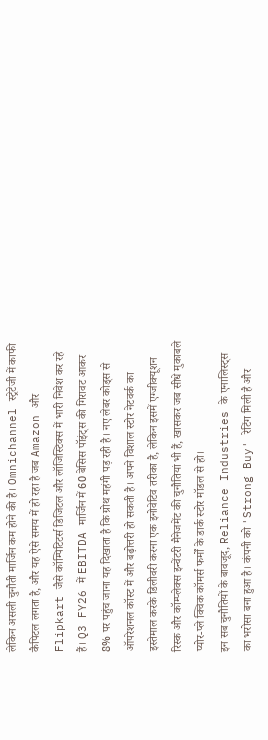लेकिन असली चुनौती मार्जिन कम होने की है। Omnichannel स्ट्रेटेजी में काफी कैपिटल लगता है, और यह ऐसे समय में हो रहा है जब Amazon और Flipkart जैसे कॉम्पिटिटर्स डिजिटल और लॉजिस्टिक्स में भारी निवेश कर रहे हैं। Q3 FY26 में EBITDA मार्जिन में 60 बेसिस पॉइंट्स की गिरावट आकर 8% पर पहुंच जाना यह दिखाता है कि ग्रोथ महंगी पड़ रही है। नए लेबर कोड्स से ऑपरेशनल कॉस्ट में और बढ़ोत्तरी हो सकती है। अपने विशाल स्टोर नेटवर्क का इस्तेमाल करके डिलीवरी करना एक इनोवेटिव तरीका है, लेकिन इसमें एग्जीक्यूशन रिस्क और कॉम्प्लेक्स इन्वेंटरी मैनेजमेंट की चुनौतियां भी हैं, खासकर जब सीधे मुकाबले प्योर-प्ले क्विक कॉमर्स फर्मों के डार्क स्टोर मॉडल से हो।
इन सब चुनौतियों के बावजूद, Reliance Industries के एनालिस्ट्स का भरोसा बना हुआ है। कंपनी को 'Strong Buy' रेटिंग मिली है और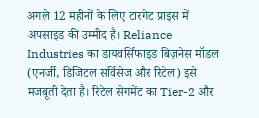अगले 12 महीनों के लिए टारगेट प्राइस में अपसाइड की उम्मीद है। Reliance Industries का डायवर्सिफाइड बिज़नेस मॉडल (एनर्जी, डिजिटल सर्विसेज और रिटेल) इसे मजबूती देता है। रिटेल सेगमेंट का Tier-2 और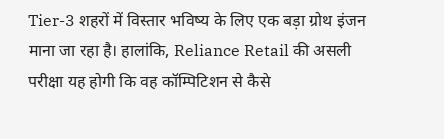Tier-3 शहरों में विस्तार भविष्य के लिए एक बड़ा ग्रोथ इंजन माना जा रहा है। हालांकि, Reliance Retail की असली परीक्षा यह होगी कि वह कॉम्पिटिशन से कैसे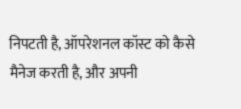निपटती है, ऑपरेशनल कॉस्ट को कैसे मैनेज करती है, और अपनी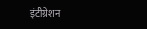इंटीग्रेशन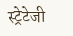स्ट्रेटेजी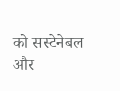को सस्टेनेबल और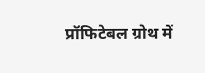प्रॉफिटेबल ग्रोथ में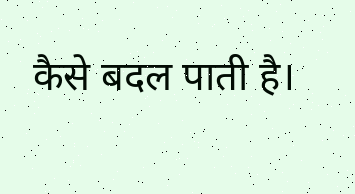कैसे बदल पाती है।